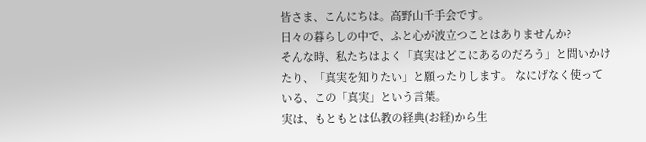皆さま、こんにちは。高野山千手会です。
日々の暮らしの中で、ふと心が波立つことはありませんか?
そんな時、私たちはよく「真実はどこにあるのだろう」と問いかけたり、「真実を知りたい」と願ったりします。 なにげなく使っている、この「真実」という言葉。
実は、もともとは仏教の経典(お経)から生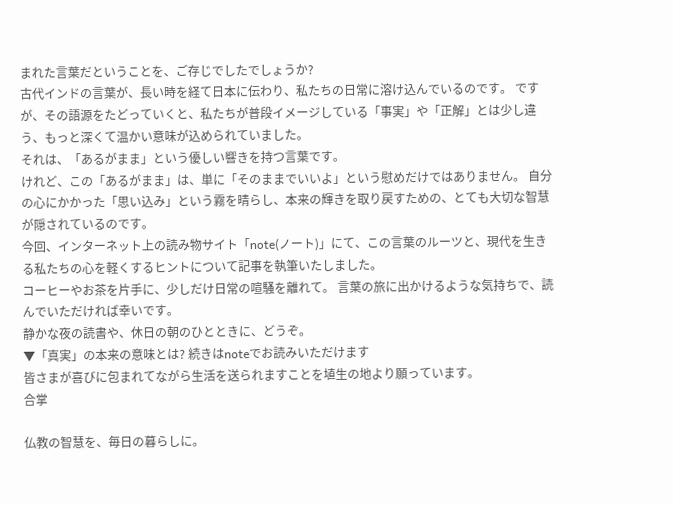まれた言葉だということを、ご存じでしたでしょうか?
古代インドの言葉が、長い時を経て日本に伝わり、私たちの日常に溶け込んでいるのです。 ですが、その語源をたどっていくと、私たちが普段イメージしている「事実」や「正解」とは少し違う、もっと深くて温かい意味が込められていました。
それは、「あるがまま」という優しい響きを持つ言葉です。
けれど、この「あるがまま」は、単に「そのままでいいよ」という慰めだけではありません。 自分の心にかかった「思い込み」という霧を晴らし、本来の輝きを取り戻すための、とても大切な智慧が隠されているのです。
今回、インターネット上の読み物サイト「note(ノート)」にて、この言葉のルーツと、現代を生きる私たちの心を軽くするヒントについて記事を執筆いたしました。
コーヒーやお茶を片手に、少しだけ日常の喧騒を離れて。 言葉の旅に出かけるような気持ちで、読んでいただければ幸いです。
静かな夜の読書や、休日の朝のひとときに、どうぞ。
▼「真実」の本来の意味とは? 続きはnoteでお読みいただけます
皆さまが喜びに包まれてながら生活を送られますことを埴生の地より願っています。
合掌

仏教の智慧を、毎日の暮らしに。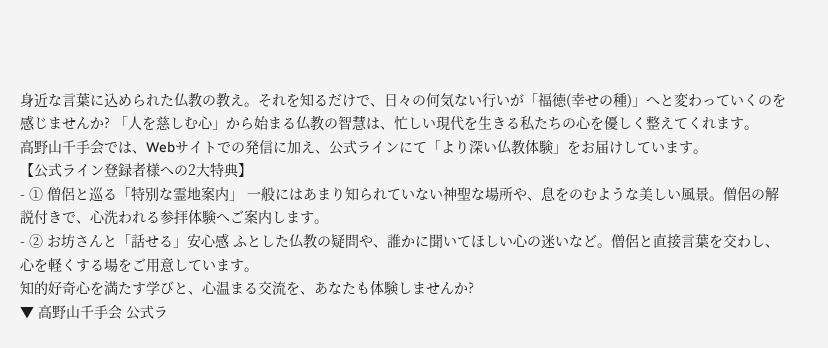身近な言葉に込められた仏教の教え。それを知るだけで、日々の何気ない行いが「福徳(幸せの種)」へと変わっていくのを感じませんか? 「人を慈しむ心」から始まる仏教の智慧は、忙しい現代を生きる私たちの心を優しく整えてくれます。
高野山千手会では、Webサイトでの発信に加え、公式ラインにて「より深い仏教体験」をお届けしています。
【公式ライン登録者様への2大特典】
- ① 僧侶と巡る「特別な霊地案内」 一般にはあまり知られていない神聖な場所や、息をのむような美しい風景。僧侶の解説付きで、心洗われる参拝体験へご案内します。
- ② お坊さんと「話せる」安心感 ふとした仏教の疑問や、誰かに聞いてほしい心の迷いなど。僧侶と直接言葉を交わし、心を軽くする場をご用意しています。
知的好奇心を満たす学びと、心温まる交流を、あなたも体験しませんか?
▼ 高野山千手会 公式ラ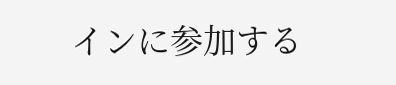インに参加する